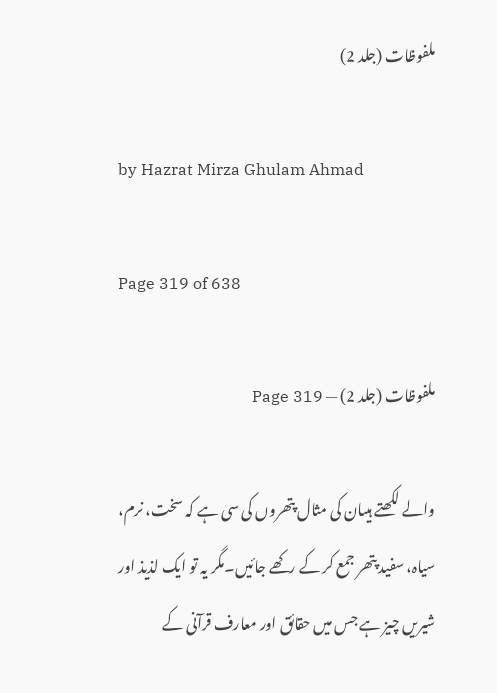ملفوظات (جلد 2)

by Hazrat Mirza Ghulam Ahmad

Page 319 of 638

ملفوظات (جلد 2) — Page 319

والے لکھتے ہیںان کی مثال پتھروں کی سی ہے کہ سخت، نرم، سیاہ، سفید پتھر جمع کر کے رکھے جائیں۔مگر یہ تو ایک لذیذ اور شیریں چیز ہے جس میں حقائق اور معارف قرآنی کے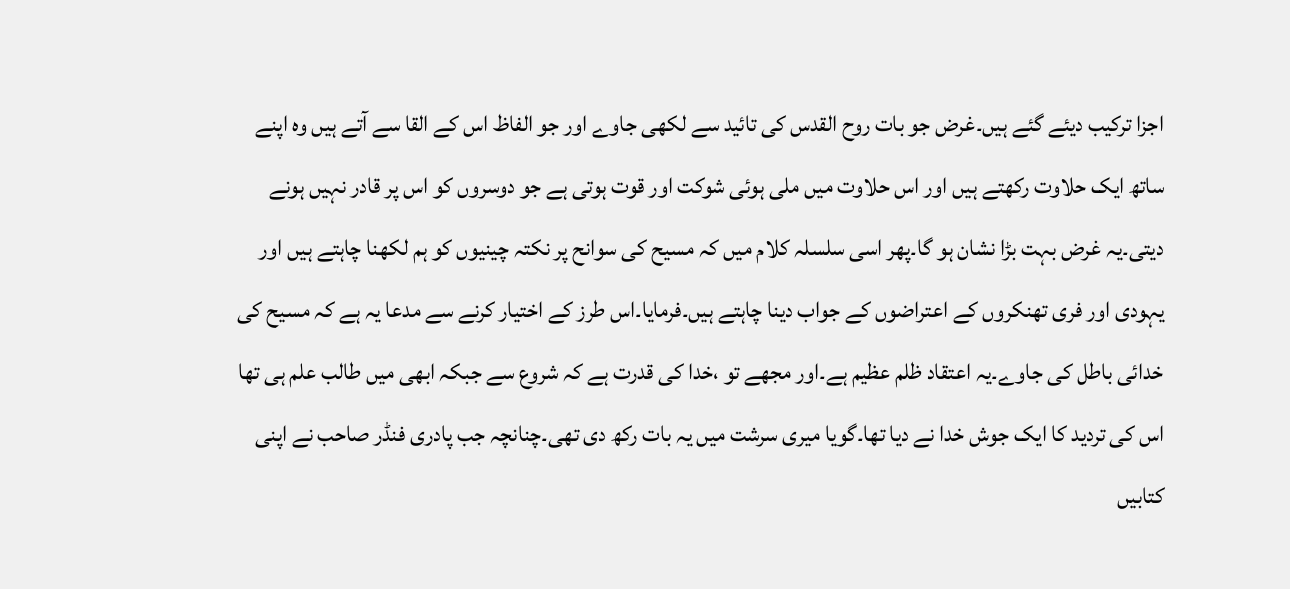اجزا ترکیب دیئے گئے ہیں۔غرض جو بات روح القدس کی تائید سے لکھی جاوے اور جو الفاظ اس کے القا سے آتے ہیں وہ اپنے ساتھ ایک حلاوت رکھتے ہیں اور اس حلاوت میں ملی ہوئی شوکت اور قوت ہوتی ہے جو دوسروں کو اس پر قادر نہیں ہونے دیتی۔یہ غرض بہت بڑا نشان ہو گا۔پھر اسی سلسلہ کلام میں کہ مسیح کی سوانح پر نکتہ چینیوں کو ہم لکھنا چاہتے ہیں اور یہودی اور فری تھنکروں کے اعتراضوں کے جواب دینا چاہتے ہیں۔فرمایا۔اس طرز کے اختیار کرنے سے مدعا یہ ہے کہ مسیح کی خدائی باطل کی جاوے۔یہ اعتقاد ظلم عظیم ہے۔اور مجھے تو ،خدا کی قدرت ہے کہ شروع سے جبکہ ابھی میں طالب علم ہی تھا اس کی تردید کا ایک جوش خدا نے دیا تھا۔گویا میری سرشت میں یہ بات رکھ دی تھی۔چنانچہ جب پادری فنڈر صاحب نے اپنی کتابیں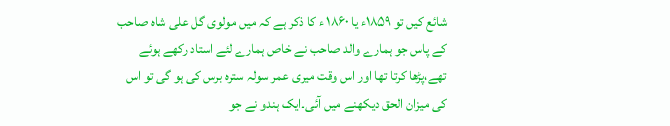شائع کیں تو ۱۸۵۹ء یا ۱۸۶۰ ء کا ذکر ہے کہ میں مولوی گل علی شاہ صاحب کے پاس جو ہمارے والد صاحب نے خاص ہمارے لئے استاد رکھے ہوئے تھے،پڑھا کرتا تھا اور اس وقت میری عمر سولہ سترہ برس کی ہو گی تو اس کی میزان الحق دیکھنے میں آئی۔ایک ہندو نے جو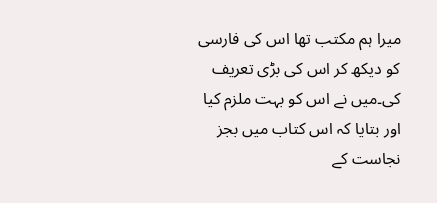میرا ہم مکتب تھا اس کی فارسی کو دیکھ کر اس کی بڑی تعریف کی۔میں نے اس کو بہت ملزم کیا اور بتایا کہ اس کتاب میں بجز نجاست کے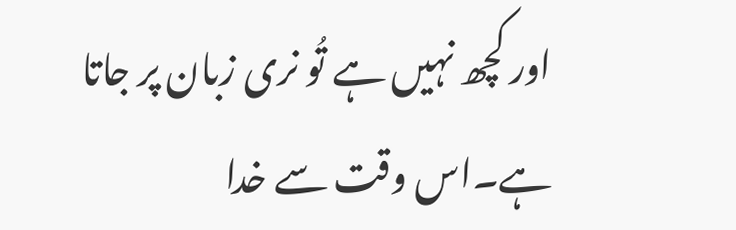اور کچھ نہیں ہے تُو نری زبان پر جاتا ہے۔اس وقت سے خدا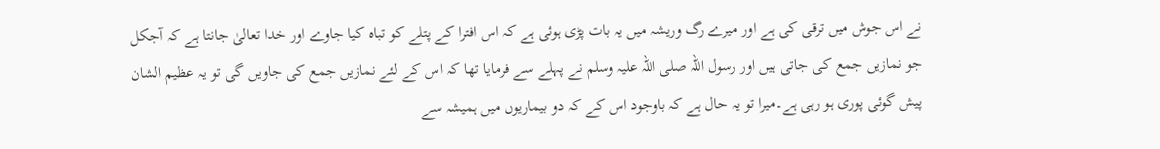نے اس جوش میں ترقی کی ہے اور میرے رگ وریشہ میں یہ بات پڑی ہوئی ہے کہ اس افترا کے پتلے کو تباہ کیا جاوے اور خدا تعالیٰ جانتا ہے کہ آجکل جو نمازیں جمع کی جاتی ہیں اور رسول اللہ صلی اللہ علیہ وسلم نے پہلے سے فرمایا تھا کہ اس کے لئے نمازیں جمع کی جاویں گی تو یہ عظیم الشان پیش گوئی پوری ہو رہی ہے۔میرا تو یہ حال ہے کہ باوجود اس کے کہ دو بیماریوں میں ہمیشہ سے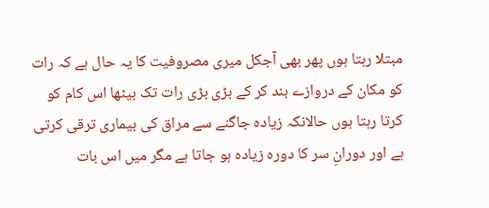مبتلا رہتا ہوں پھر بھی آجکل میری مصروفیت کا یہ حال ہے کہ رات کو مکان کے دروازے بند کر کے بڑی بڑی رات تک بیٹھا اس کام کو کرتا رہتا ہوں حالانکہ زیادہ جاگنے سے مراق کی بیماری ترقی کرتی ہے اور دورانِ سر کا دورہ زیادہ ہو جاتا ہے مگر میں اس بات